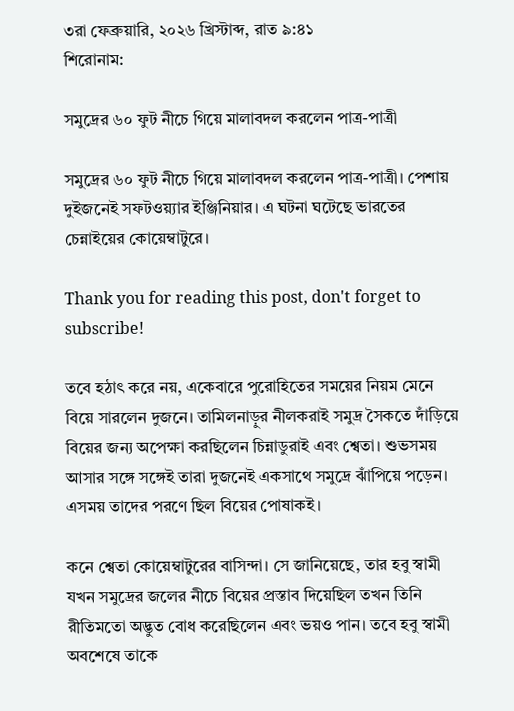৩রা ফেব্রুয়ারি, ২০২৬ খ্রিস্টাব্দ, রাত ৯:৪১
শিরোনাম:

সমুদ্রের ৬০ ফুট নীচে গিয়ে মালাবদল করলেন পাত্র-পাত্রী

সমুদ্রের ৬০ ফুট নীচে গিয়ে মালাবদল করলেন পাত্র-পাত্রী। পেশায় দুইজনেই সফটওয়্যার ইঞ্জিনিয়ার। এ ঘটনা ঘটেছে ভারতের চেন্নাইয়ের কোয়েম্বাটুরে।

Thank you for reading this post, don't forget to subscribe!

তবে হঠাৎ করে নয়, একেবারে পুরোহিতের সময়ের নিয়ম মেনে বিয়ে সারলেন দুজনে। তামিলনাড়ুর নীলকরাই সমুদ্র সৈকতে দাঁড়িয়ে বিয়ের জন্য অপেক্ষা করছিলেন চিন্নাডুরাই এবং শ্বেতা। শুভসময় আসার সঙ্গে সঙ্গেই তারা দুজনেই একসাথে সমুদ্রে ঝাঁপিয়ে পড়েন। এসময় তাদের পরণে ছিল বিয়ের পোষাকই।

কনে শ্বেতা কোয়েম্বাটুরের বাসিন্দা। সে জানিয়েছে, তার হবু স্বামী যখন সমুদ্রের জলের নীচে বিয়ের প্রস্তাব দিয়েছিল তখন তিনি রীতিমতো অদ্ভুত বোধ করেছিলেন এবং ভয়ও পান। তবে হবু স্বামী অবশেষে তাকে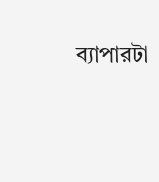ব্যাপারটা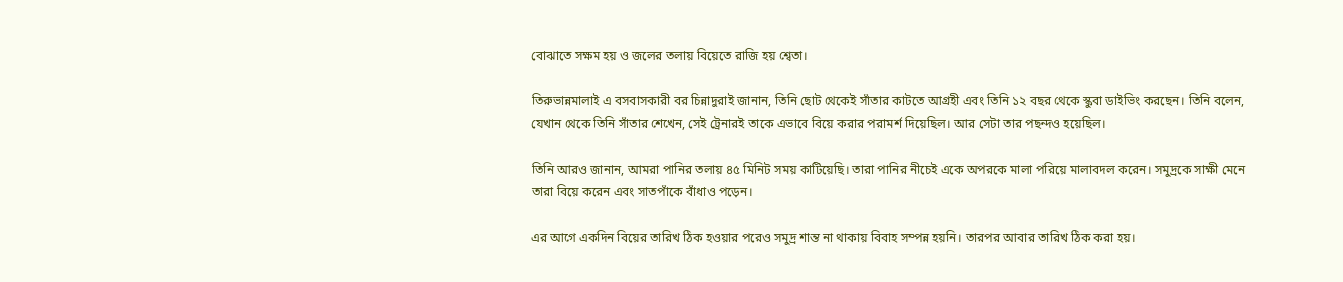বোঝাতে সক্ষম হয় ও জলের তলায় বিয়েতে রাজি হয় শ্বেতা।

তিরুভান্নমালাই এ বসবাসকারী বর চিন্নাদুরাই জানান, তিনি ছোট থেকেই সাঁতার কাটতে আগ্রহী এবং তিনি ১২ বছর থেকে স্কুবা ডাইভিং করছেন। তিনি বলেন, যেখান থেকে তিনি সাঁতার শেখেন, সেই ট্রেনারই তাকে এভাবে বিয়ে করার পরামর্শ দিয়েছিল। আর সেটা তার পছন্দও হয়েছিল।

তিনি আরও জানান, আমরা পানির তলায় ৪৫ মিনিট সময় কাটিয়েছি। তারা পানির নীচেই একে অপরকে মালা পরিয়ে মালাবদল করেন। সমুদ্রকে সাক্ষী মেনে তারা বিয়ে করেন এবং সাতপাঁকে বাঁধাও পড়েন।

এর আগে একদিন বিয়ের তারিখ ঠিক হওয়ার পরেও সমুদ্র শান্ত না থাকায় বিবাহ সম্পন্ন হয়নি। তারপর আবার তারিখ ঠিক করা হয়।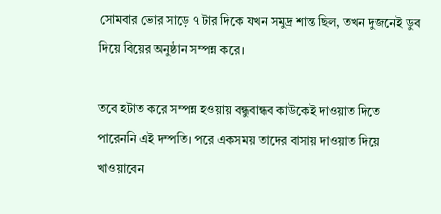সোমবার ভোর সাড়ে ৭ টার দিকে যখন সমুদ্র শান্ত ছিল, তখন দুজনেই ডুব দিয়ে বিয়ের অনুষ্ঠান সম্পন্ন করে।

তবে হটাত করে সম্পন্ন হওয়ায় বন্ধুবান্ধব কাউকেই দাওয়াত দিতে পারেননি এই দম্পতি। পরে একসময় তাদের বাসায় দাওয়াত দিয়ে খাওয়াবেন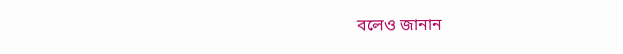বলেও জানান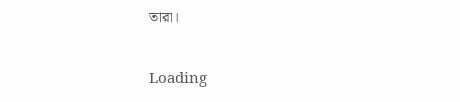তারা।

Loading